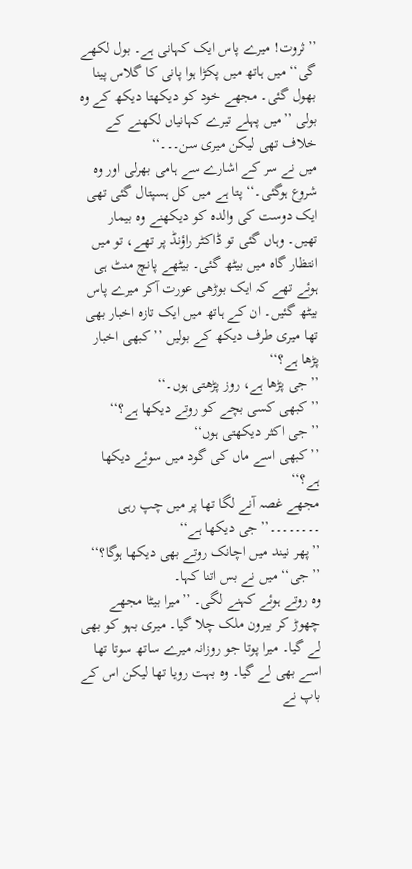’’ثروت! میرے پاس ایک کہانی ہے۔ بول لکھے گی‘‘ میں ہاتھ میں پکڑا ہوا پانی کا گلاس پینا بھول گئی۔ مجھے خود کو دیکھتا دیکھ کے وہ بولی ’’میں پہلے تیرے کہانیاں لکھنے کے خلاف تھی لیکن میری سن۔۔۔‘‘
میں نے سر کے اشارے سے ہامی بھرلی اور وہ شروع ہوگئی۔‘‘ پتا ہے میں کل ہسپتال گئی تھی ایک دوست کی والدہ کو دیکھنے وہ بیمار تھیں۔ وہاں گئی تو ڈاکٹر راؤنڈ پر تھے، تو میں انتظار گاہ میں بیٹھ گئی۔ بیٹھے پانچ منٹ ہی ہوئے تھے کہ ایک بوڑھی عورت آکر میرے پاس بیٹھ گئیں۔ ان کے ہاتھ میں ایک تازہ اخبار بھی تھا میری طرف دیکھ کے بولیں ’’کبھی اخبار پڑھا ہے؟‘‘
’’جی پڑھا ہے، روز پڑھتی ہوں۔‘‘
’’کبھی کسی بچے کو روتے دیکھا ہے؟‘‘
’’جی اکثر دیکھتی ہوں‘‘
’’کبھی اسے ماں کی گود میں سوئے دیکھا ہے؟‘‘
مجھے غصہ آنے لگا تھا پر میں چپ رہی ۔۔۔۔۔۔۔۔’’جی دیکھا ہے‘‘
’’پھر نیند میں اچانک روتے بھی دیکھا ہوگا؟‘‘ ’’جی‘‘ میں نے بس اتنا کہا۔
وہ روتے ہوئے کہنے لگی۔ ’’میرا بیٹا مجھے چھوڑ کر بیرون ملک چلا گیا۔ میری بہو کو بھی لے گیا۔ میرا پوتا جو روزانہ میرے ساتھ سوتا تھا اسے بھی لے گیا۔ وہ بہت رویا تھا لیکن اس کے باپ نے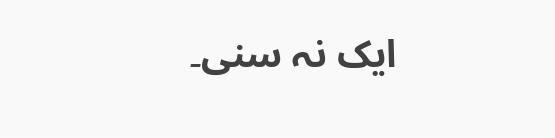ایک نہ سنی۔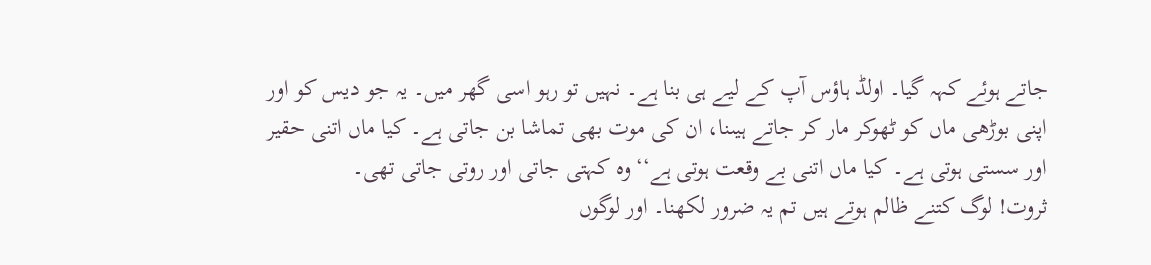جاتے ہوئے کہہ گیا۔ اولڈ ہاؤس آپ کے لیے ہی بنا ہے۔ نہیں تو رہو اسی گھر میں۔ یہ جو دیس کو اور اپنی بوڑھی ماں کو ٹھوکر مار کر جاتے ہیںنا، ان کی موت بھی تماشا بن جاتی ہے۔ کیا ماں اتنی حقیر اور سستی ہوتی ہے۔ کیا ماں اتنی بے وقعت ہوتی ہے‘‘ وہ کہتی جاتی اور روتی جاتی تھی۔
ثروت! لوگ کتنے ظالم ہوتے ہیں تم یہ ضرور لکھنا۔ اور لوگوں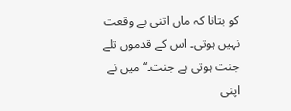کو بتانا کہ ماں اتنی بے وقعت نہیں ہوتی۔ اس کے قدموں تلے جنت ہوتی ہے جنت۔‘‘ میں نے اپنی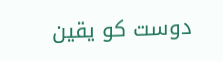دوست کو یقین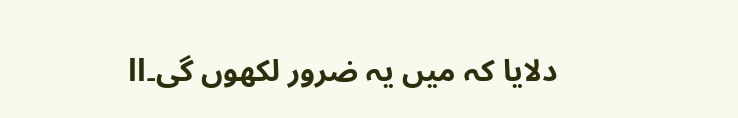دلایا کہ میں یہ ضرور لکھوں گی۔ll